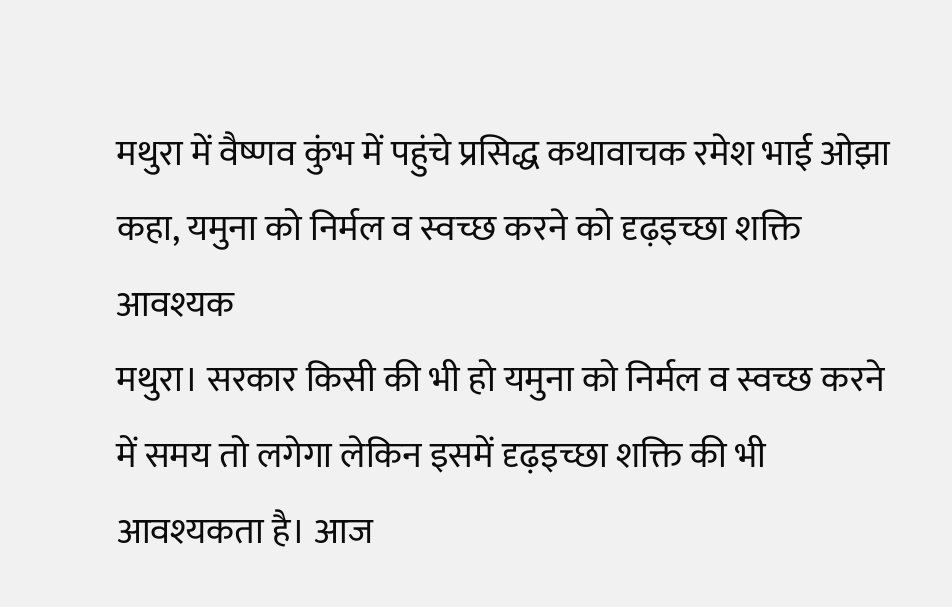मथुरा में वैष्णव कुंभ में पहुंचे प्रसिद्ध कथावाचक रमेश भाई ओझा
कहा, यमुना को निर्मल व स्वच्छ करने को दृढ़इच्छा शक्ति आवश्यक
मथुरा। सरकार किसी की भी हो यमुना को निर्मल व स्वच्छ करने में समय तो लगेगा लेकिन इसमें दृढ़इच्छा शक्ति की भी आवश्यकता है। आज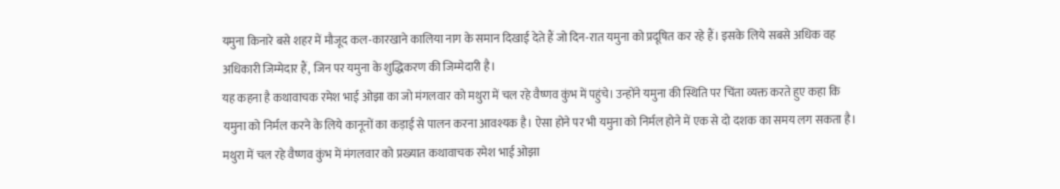यमुना किनारे बसे शहर में मौजूद कल-कारखाने कालिया नाग के समान दिखाई देते हैं जो दिन-रात यमुना को प्रदूषित कर रहे हैं। इसके लिये सबसे अधिक वह अधिकारी जिम्मेदार हैं, जिन पर यमुना के शुद्धिकरण की जिम्मेदारी है।
यह कहना है कथावाचक रमेश भाई ओझा का जो मंगलवार को मथुरा में चल रहे वैष्णव कुंभ में पहुंचे। उन्होंने यमुना की स्थिति पर चिंता व्यक्त करते हुए कहा कि यमुना को निर्मल करने के लिये कानूनों का कड़ाई से पालन करना आवश्यक है। ऐसा होने पर भी यमुना को निर्मल होने में एक से दो दशक का समय लग सकता है।
मथुरा में चल रहे वैष्णव कुंभ में मंगलवार को प्रख्यात कथावाचक रमेश भाई ओझा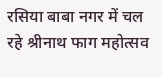रसिया बाबा नगर में चल रहे श्रीनाथ फाग महोत्सव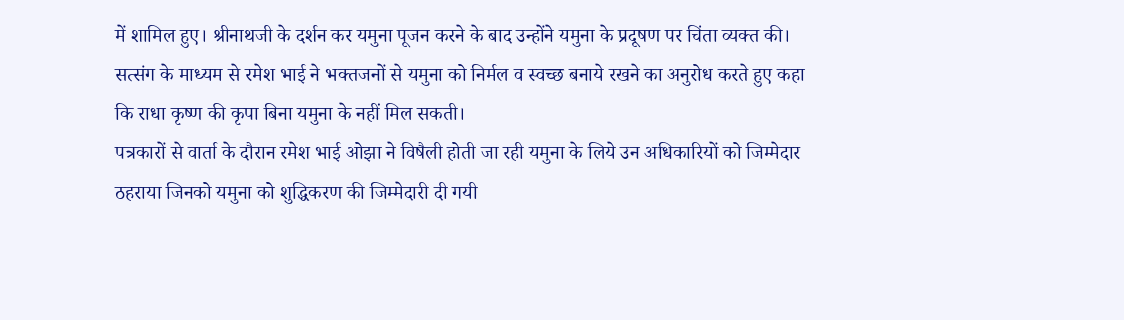में शामिल हुए। श्रीनाथजी के दर्शन कर यमुना पूजन करने के बाद उन्होंने यमुना के प्रदूषण पर चिंता व्यक्त की। सत्संग के माध्यम से रमेश भाई ने भक्तजनों से यमुना को निर्मल व स्वच्छ बनाये रखने का अनुरोध करते हुए कहा कि राधा कृष्ण की कृपा बिना यमुना के नहीं मिल सकती।
पत्रकारों से वार्ता के दौरान रमेश भाई ओझा ने विषैली होती जा रही यमुना के लिये उन अधिकारियों को जिम्मेदार ठहराया जिनको यमुना को शुद्धिकरण की जिम्मेदारी दी गयी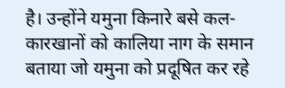है। उन्होंने यमुना किनारे बसे कल-कारखानों को कालिया नाग के समान बताया जो यमुना को प्रदूषित कर रहे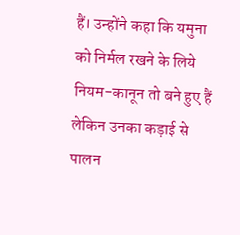हैं। उन्होंने कहा कि यमुना को निर्मल रखने के लिये नियम-कानून तो बने हुए हैं लेकिन उनका कड़ाई से पालन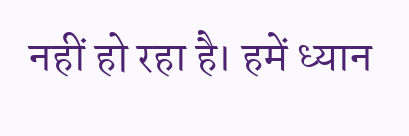नहीं हो रहा है। हमें ध्यान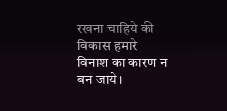रखना चाहिये की विकास हमारे विनाश का कारण न बन जाये।